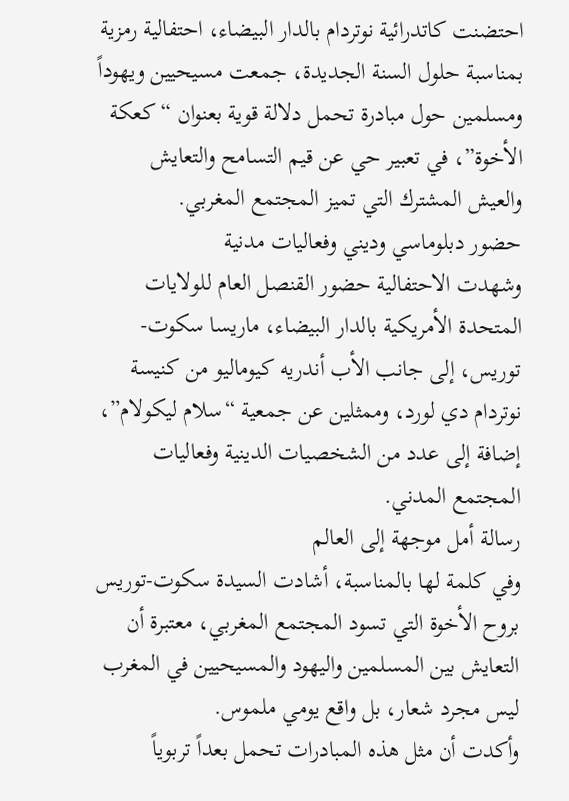احتضنت كاتدرائية نوتردام بالدار البيضاء، احتفالية رمزية بمناسبة حلول السنة الجديدة، جمعت مسيحيين ويهوداً ومسلمين حول مبادرة تحمل دلالة قوية بعنوان “كعكة الأخوة”، في تعبير حي عن قيم التسامح والتعايش والعيش المشترك التي تميز المجتمع المغربي.
حضور دبلوماسي وديني وفعاليات مدنية
وشهدت الاحتفالية حضور القنصل العام للولايات المتحدة الأمريكية بالدار البيضاء، ماريسا سكوت-توريس، إلى جانب الأب أندريه كيوماليو من كنيسة نوتردام دي لورد، وممثلين عن جمعية “سلام ليكولام”، إضافة إلى عدد من الشخصيات الدينية وفعاليات المجتمع المدني.
رسالة أمل موجهة إلى العالم
وفي كلمة لها بالمناسبة، أشادت السيدة سكوت-توريس بروح الأخوة التي تسود المجتمع المغربي، معتبرة أن التعايش بين المسلمين واليهود والمسيحيين في المغرب ليس مجرد شعار، بل واقع يومي ملموس.
وأكدت أن مثل هذه المبادرات تحمل بعداً تربوياً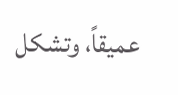عميقاً، وتشكل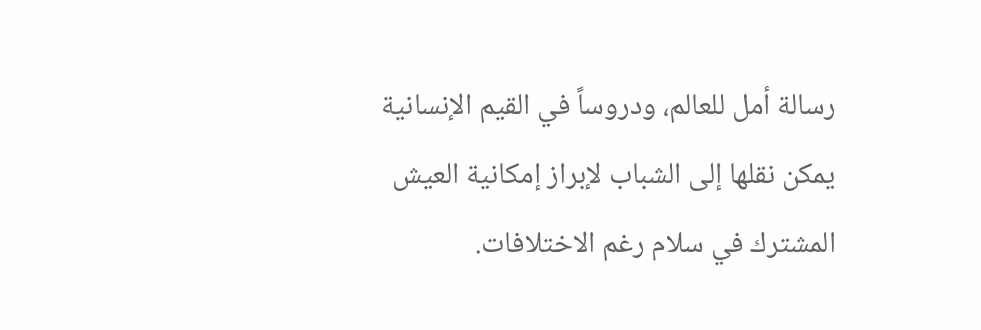رسالة أمل للعالم، ودروساً في القيم الإنسانية يمكن نقلها إلى الشباب لإبراز إمكانية العيش المشترك في سلام رغم الاختلافات.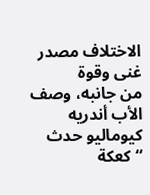الاختلاف مصدر غنى وقوة
من جانبه، وصف الأب أندريه كيوماليو حدث “كعكة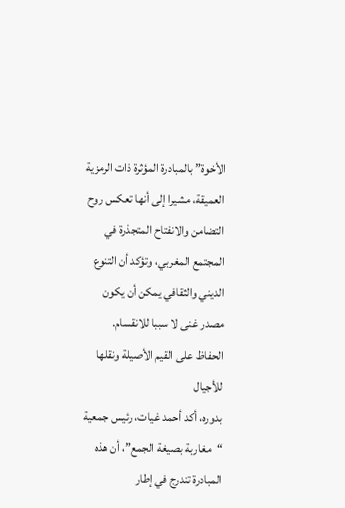الأخوة” بالمبادرة المؤثرة ذات الرمزية العميقة، مشيرا إلى أنها تعكس روح التضامن والانفتاح المتجذرة في المجتمع المغربي، وتؤكد أن التنوع الديني والثقافي يمكن أن يكون مصدر غنى لا سببا للانقسام.
الحفاظ على القيم الأصيلة ونقلها للأجيال
بدوره، أكد أحمد غيات، رئيس جمعية “مغاربة بصيغة الجمع”، أن هذه المبادرة تندرج في إطار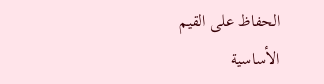الحفاظ على القيم الأساسية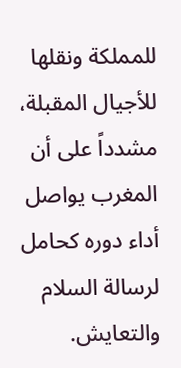للمملكة ونقلها للأجيال المقبلة، مشدداً على أن المغرب يواصل أداء دوره كحامل لرسالة السلام والتعايش.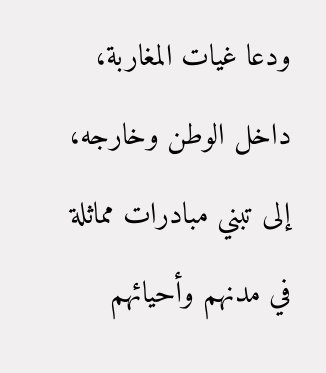ودعا غيات المغاربة، داخل الوطن وخارجه، إلى تبني مبادرات مماثلة في مدنهم وأحيائهم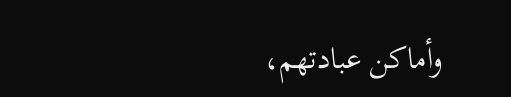وأماكن عبادتهم،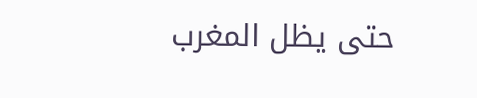حتى يظل المغرب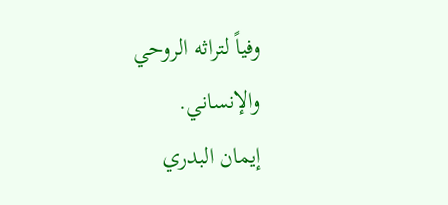وفياً لتراثه الروحي والإنساني.
إيمان البدري